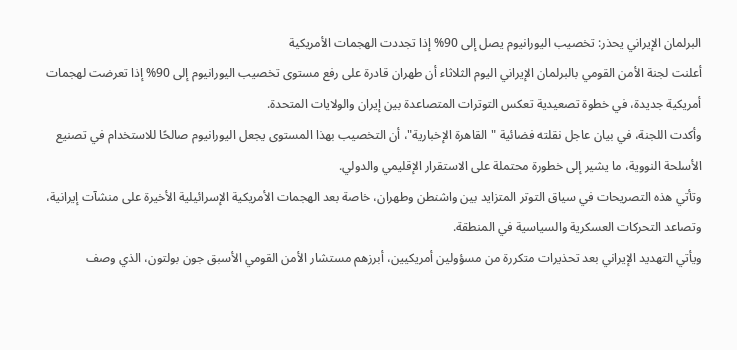البرلمان الإيراني يحذر: تخصيب اليورانيوم يصل إلى 90% إذا تجددت الهجمات الأمريكية
أعلنت لجنة الأمن القومي بالبرلمان الإيراني اليوم الثلاثاء أن طهران قادرة على رفع مستوى تخصيب اليورانيوم إلى 90% إذا تعرضت لهجمات أمريكية جديدة، في خطوة تصعيدية تعكس التوترات المتصاعدة بين إيران والولايات المتحدة.
وأكدت اللجنة، في بيان عاجل نقلته فضائية "القاهرة الإخبارية"، أن التخصيب بهذا المستوى يجعل اليورانيوم صالحًا للاستخدام في تصنيع الأسلحة النووية، ما يشير إلى خطورة محتملة على الاستقرار الإقليمي والدولي.
وتأتي هذه التصريحات في سياق التوتر المتزايد بين واشنطن وطهران، خاصة بعد الهجمات الأمريكية الإسرائيلية الأخيرة على منشآت إيرانية، وتصاعد التحركات العسكرية والسياسية في المنطقة.
ويأتي التهديد الإيراني بعد تحذيرات متكررة من مسؤولين أمريكيين، أبرزهم مستشار الأمن القومي الأسبق جون بولتون، الذي وصف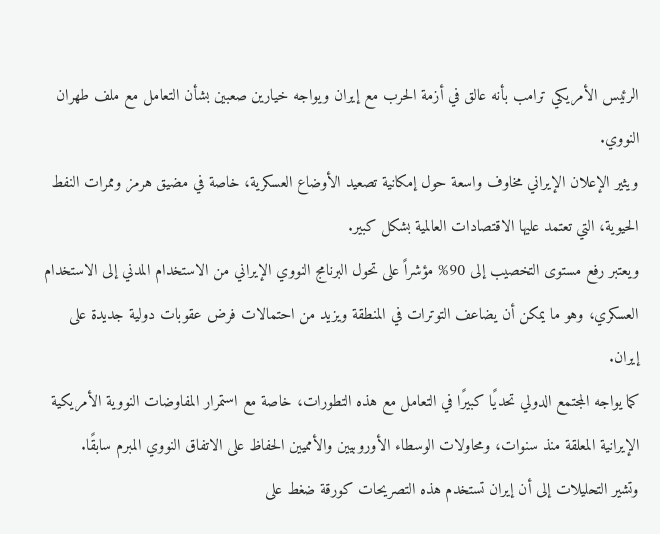الرئيس الأمريكي ترامب بأنه عالق في أزمة الحرب مع إيران ويواجه خيارين صعبين بشأن التعامل مع ملف طهران النووي.
ويثير الإعلان الإيراني مخاوف واسعة حول إمكانية تصعيد الأوضاع العسكرية، خاصة في مضيق هرمز وممرات النفط الحيوية، التي تعتمد عليها الاقتصادات العالمية بشكل كبير.
ويعتبر رفع مستوى التخصيب إلى 90% مؤشراً على تحول البرنامج النووي الإيراني من الاستخدام المدني إلى الاستخدام العسكري، وهو ما يمكن أن يضاعف التوترات في المنطقة ويزيد من احتمالات فرض عقوبات دولية جديدة على إيران.
كما يواجه المجتمع الدولي تحديًا كبيرًا في التعامل مع هذه التطورات، خاصة مع استمرار المفاوضات النووية الأمريكية الإيرانية المعلقة منذ سنوات، ومحاولات الوسطاء الأوروبيين والأمميين الحفاظ على الاتفاق النووي المبرم سابقًا.
وتشير التحليلات إلى أن إيران تستخدم هذه التصريحات كورقة ضغط على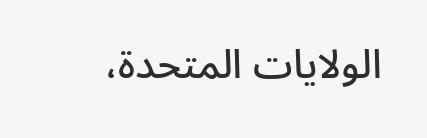الولايات المتحدة،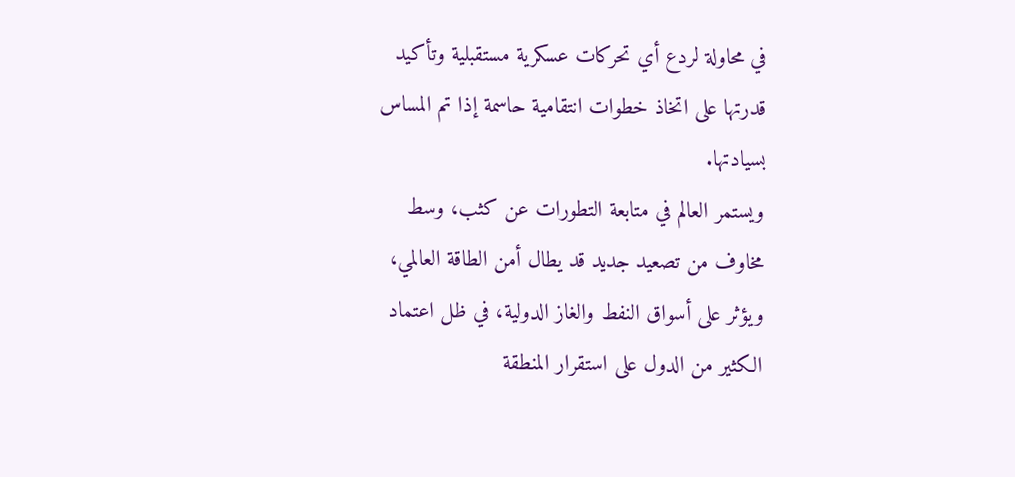في محاولة لردع أي تحركات عسكرية مستقبلية وتأكيد قدرتها على اتخاذ خطوات انتقامية حاسمة إذا تم المساس بسيادتها.
ويستمر العالم في متابعة التطورات عن كثب، وسط مخاوف من تصعيد جديد قد يطال أمن الطاقة العالمي، ويؤثر على أسواق النفط والغاز الدولية، في ظل اعتماد الكثير من الدول على استقرار المنطقة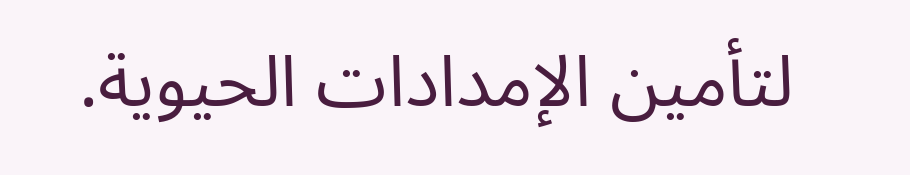لتأمين الإمدادات الحيوية.